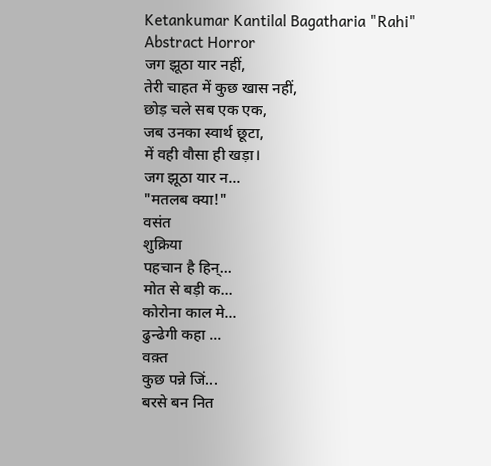Ketankumar Kantilal Bagatharia "Rahi"
Abstract Horror
जग झूठा यार नहीं,
तेरी चाहत में कुछ खास नहीं,
छोड़ चले सब एक एक,
जब उनका स्वार्थ छूटा,
में वही वौसा ही खड़ा।
जग झूठा यार न...
"मतलब क्या!"
वसंत
शुक्रिया
पहचान है हिन्...
मोत से बड़ी क...
कोरोना काल मे...
ढुन्ढेगी कहा ...
वक़्त
कुछ पन्ने जिं...
बरसे बन नित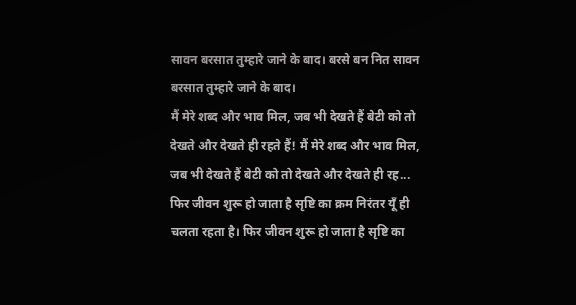सावन बरसात तुम्हारे जाने के बाद। बरसे बन नित सावन बरसात तुम्हारे जाने के बाद।
मैं मेरे शब्द और भाव मिल, जब भी देखते हैं बेटी को तो देखते और देखते ही रहते हैं! मैं मेरे शब्द और भाव मिल, जब भी देखते हैं बेटी को तो देखते और देखते ही रह...
फिर जीवन शुरू हो जाता है सृष्टि का क्रम निरंतर यूँ ही चलता रहता है। फिर जीवन शुरू हो जाता है सृष्टि का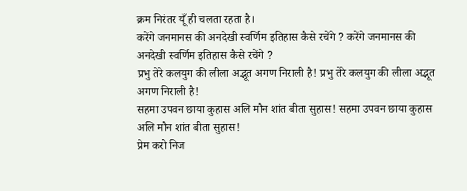क्रम निरंतर यूँ ही चलता रहता है।
करेंगे जनमानस की अनदेखी स्वर्णिम इतिहास कैसे रचेंगे ? करेंगे जनमानस की अनदेखी स्वर्णिम इतिहास कैसे रचेंगे ?
प्रभु तेरे कलयुग की लीला अद्भूत अगण निराली है! प्रभु तेरे कलयुग की लीला अद्भूत अगण निराली है!
सहमा उपवन छाया कुहास अलि मौन शांत बीता सुहास! सहमा उपवन छाया कुहास अलि मौन शांत बीता सुहास!
प्रेम करो निज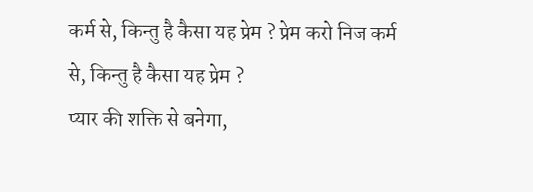कर्म से, किन्तु है कैसा यह प्रेम ? प्रेम करो निज कर्म से, किन्तु है कैसा यह प्रेम ?
प्यार की शक्ति से बनेगा,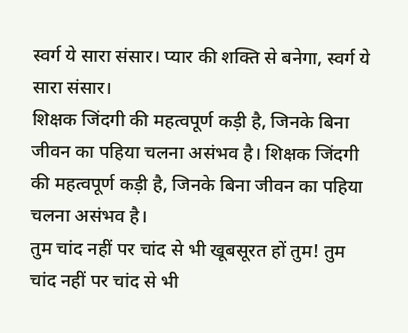स्वर्ग ये सारा संसार। प्यार की शक्ति से बनेगा, स्वर्ग ये सारा संसार।
शिक्षक जिंदगी की महत्वपूर्ण कड़ी है, जिनके बिना जीवन का पहिया चलना असंभव है। शिक्षक जिंदगी की महत्वपूर्ण कड़ी है, जिनके बिना जीवन का पहिया चलना असंभव है।
तुम चांद नहीं पर चांद से भी खूबसूरत हों तुम! तुम चांद नहीं पर चांद से भी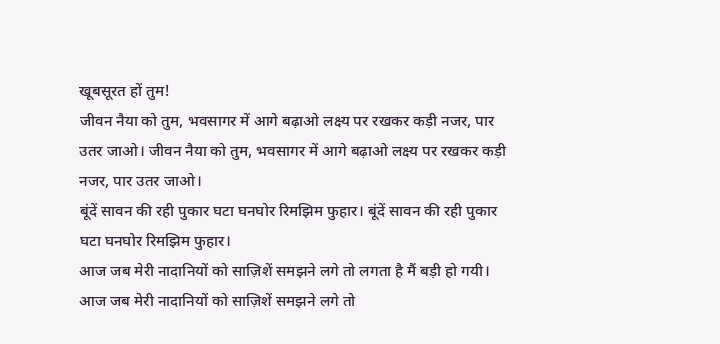खूबसूरत हों तुम!
जीवन नैया को तुम, भवसागर में आगे बढ़ाओ लक्ष्य पर रखकर कड़ी नजर, पार उतर जाओ। जीवन नैया को तुम, भवसागर में आगे बढ़ाओ लक्ष्य पर रखकर कड़ी नजर, पार उतर जाओ।
बूंदें सावन की रही पुकार घटा घनघोर रिमझिम फुहार। बूंदें सावन की रही पुकार घटा घनघोर रिमझिम फुहार।
आज जब मेरी नादानियों को साज़िशें समझने लगे तो लगता है मैं बड़ी हो गयी। आज जब मेरी नादानियों को साज़िशें समझने लगे तो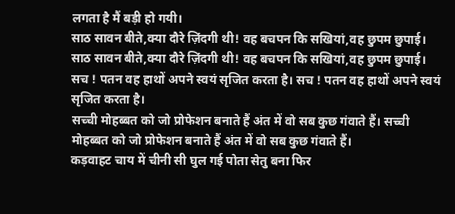लगता है मैं बड़ी हो गयी।
साठ सावन बीते,क्या दौरे ज़िंदगी थी! वह बचपन कि सखियां,वह छुपम छुपाई। साठ सावन बीते,क्या दौरे ज़िंदगी थी! वह बचपन कि सखियां,वह छुपम छुपाई।
सच ! पतन वह हाथों अपने स्वयं सृजित करता है। सच ! पतन वह हाथों अपने स्वयं सृजित करता है।
सच्ची मोहब्बत को जो प्रोफेशन बनाते हैं अंत में वो सब कुछ गंवाते हैं। सच्ची मोहब्बत को जो प्रोफेशन बनाते हैं अंत में वो सब कुछ गंवाते हैं।
कड़वाहट चाय में चीनी सी घुल गई पोता सेतु बना फिर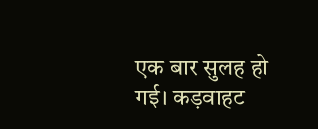एक बार सुलह हो गई। कड़वाहट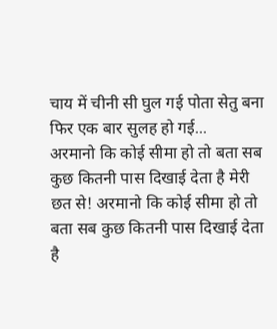चाय में चीनी सी घुल गई पोता सेतु बना फिर एक बार सुलह हो गई...
अरमानो कि कोई सीमा हो तो बता सब कुछ कितनी पास दिखाई देता है मेरी छत से! अरमानो कि कोई सीमा हो तो बता सब कुछ कितनी पास दिखाई देता है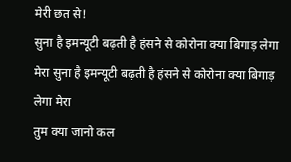मेरी छत से!
सुना है इमन्यूटी बढ़ती है हंसने से कोरोना क्या बिगाड़ लेगा मेरा सुना है इमन्यूटी बढ़ती है हंसने से कोरोना क्या बिगाड़ लेगा मेरा
तुम क्या जानो कल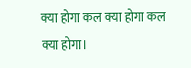क्या होगा कल क्या होगा कल क्या होगा।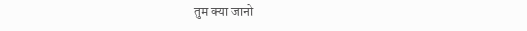तुम क्या जानो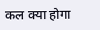कल क्या होगा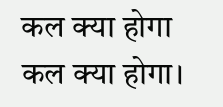कल क्या होगा कल क्या होगा।